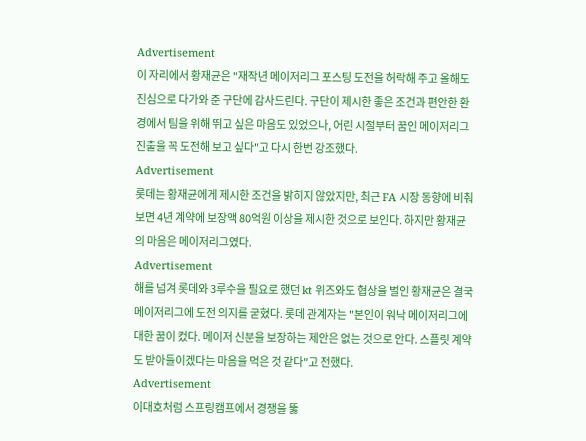Advertisement
이 자리에서 황재균은 "재작년 메이저리그 포스팅 도전을 허락해 주고 올해도 진심으로 다가와 준 구단에 감사드린다. 구단이 제시한 좋은 조건과 편안한 환경에서 팀을 위해 뛰고 싶은 마음도 있었으나, 어린 시절부터 꿈인 메이저리그 진출을 꼭 도전해 보고 싶다"고 다시 한번 강조했다.
Advertisement
롯데는 황재균에게 제시한 조건을 밝히지 않았지만, 최근 FA 시장 동향에 비춰보면 4년 계약에 보장액 80억원 이상을 제시한 것으로 보인다. 하지만 황재균의 마음은 메이저리그였다.
Advertisement
해를 넘겨 롯데와 3루수을 필요로 했던 kt 위즈와도 협상을 벌인 황재균은 결국 메이저리그에 도전 의지를 굳혔다. 롯데 관계자는 "본인이 워낙 메이저리그에 대한 꿈이 컸다. 메이저 신분을 보장하는 제안은 없는 것으로 안다. 스플릿 계약도 받아들이겠다는 마음을 먹은 것 같다"고 전했다.
Advertisement
이대호처럼 스프링캠프에서 경쟁을 뚫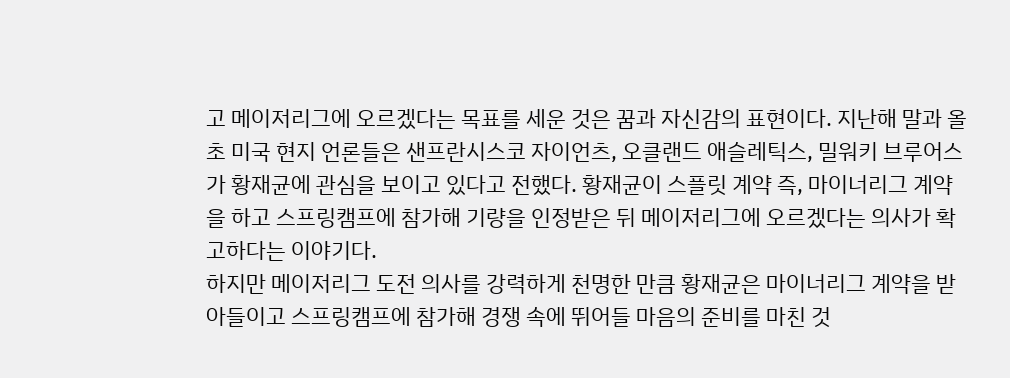고 메이저리그에 오르겠다는 목표를 세운 것은 꿈과 자신감의 표현이다. 지난해 말과 올초 미국 현지 언론들은 샌프란시스코 자이언츠, 오클랜드 애슬레틱스, 밀워키 브루어스가 황재균에 관심을 보이고 있다고 전했다. 황재균이 스플릿 계약 즉, 마이너리그 계약을 하고 스프링캠프에 참가해 기량을 인정받은 뒤 메이저리그에 오르겠다는 의사가 확고하다는 이야기다.
하지만 메이저리그 도전 의사를 강력하게 천명한 만큼 황재균은 마이너리그 계약을 받아들이고 스프링캠프에 참가해 경쟁 속에 뛰어들 마음의 준비를 마친 것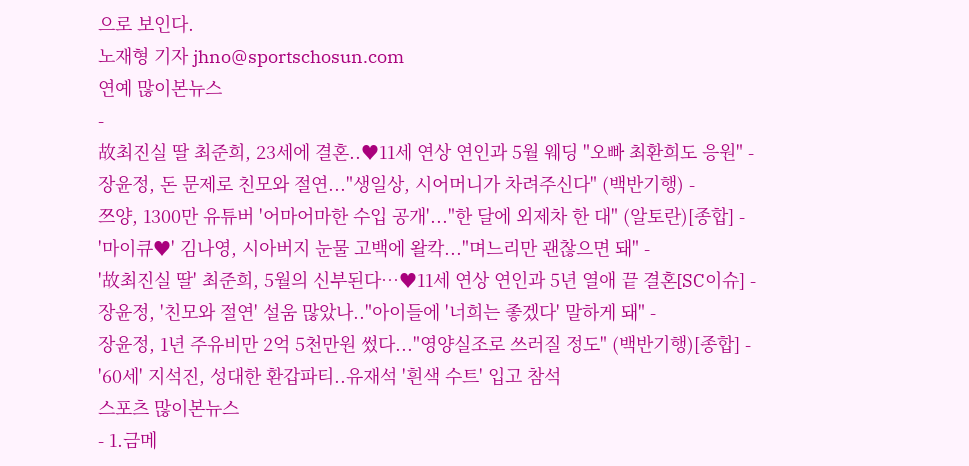으로 보인다.
노재형 기자 jhno@sportschosun.com
연예 많이본뉴스
-
故최진실 딸 최준희, 23세에 결혼..♥11세 연상 연인과 5월 웨딩 "오빠 최환희도 응원" -
장윤정, 돈 문제로 친모와 절연..."생일상, 시어머니가 차려주신다" (백반기행) -
쯔양, 1300만 유튜버 '어마어마한 수입 공개'..."한 달에 외제차 한 대" (알토란)[종합] -
'마이큐♥' 김나영, 시아버지 눈물 고백에 왈칵..."며느리만 괜찮으면 돼" -
'故최진실 딸' 최준희, 5월의 신부된다…♥11세 연상 연인과 5년 열애 끝 결혼[SC이슈] -
장윤정, '친모와 절연' 설움 많았나.."아이들에 '너희는 좋겠다' 말하게 돼" -
장윤정, 1년 주유비만 2억 5천만원 썼다..."영양실조로 쓰러질 정도" (백반기행)[종합] -
'60세' 지석진, 성대한 환갑파티..유재석 '흰색 수트' 입고 참석
스포츠 많이본뉴스
- 1.금메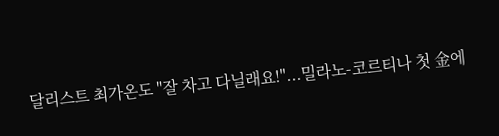달리스트 최가온도 "잘 차고 다닐래요!"...밀라노-코르티나 첫 金에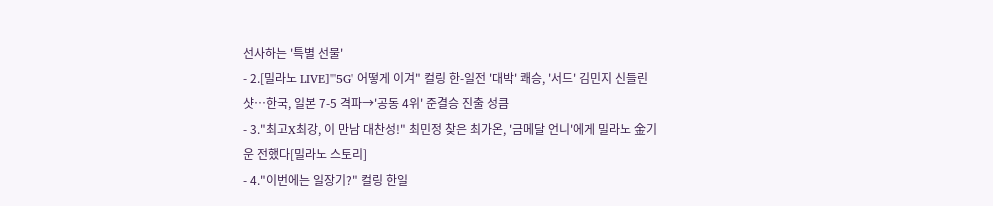선사하는 '특별 선물'
- 2.[밀라노 LIVE]"'5G' 어떻게 이겨" 컬링 한-일전 '대박' 쾌승, '서드' 김민지 신들린 샷…한국, 일본 7-5 격파→'공동 4위' 준결승 진출 성큼
- 3."최고X최강, 이 만남 대찬성!" 최민정 찾은 최가온, '금메달 언니'에게 밀라노 金기운 전했다[밀라노 스토리]
- 4."이번에는 일장기?" 컬링 한일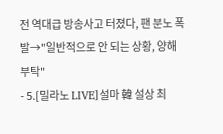전 역대급 방송사고 터졌다, 팬 분노 폭발→"일반적으로 안 되는 상황, 양해 부탁"
- 5.[밀라노 LIVE]설마 韓 설상 최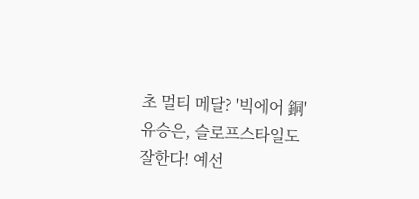초 멀티 메달? '빅에어 銅' 유승은, 슬로프스타일도 잘한다! 예선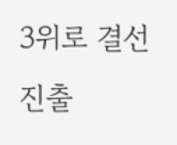3위로 결선 진출